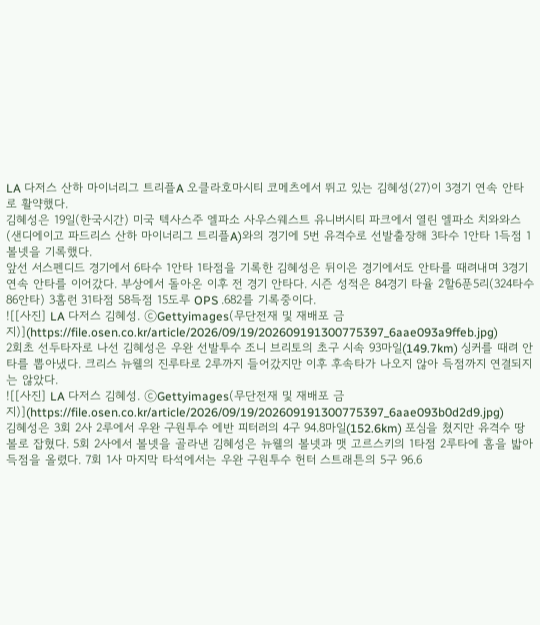LA 다저스 산하 마이너리그 트리플A 오클라호마시티 코메츠에서 뛰고 있는 김혜성(27)이 3경기 연속 안타로 활약했다.
김혜성은 19일(한국시간) 미국 텍사스주 엘파소 사우스웨스트 유니버시티 파크에서 열린 엘파소 치와와스(샌디에이고 파드리스 산하 마이너리그 트리플A)와의 경기에 5번 유격수로 선발출장해 3타수 1안타 1득점 1볼넷을 기록했다.
앞선 서스펜디드 경기에서 6타수 1안타 1타점을 기록한 김혜성은 뒤이은 경기에서도 안타를 때려내며 3경기 연속 안타를 이어갔다. 부상에서 돌아온 이후 전 경기 안타다. 시즌 성적은 84경기 타율 2할6푼5리(324타수 86안타) 3홈런 31타점 58득점 15도루 OPS .682를 기록중이다.
![[사진] LA 다저스 김혜성. ⓒGettyimages(무단전재 및 재배포 금지)](https://file.osen.co.kr/article/2026/09/19/202609191300775397_6aae093a9ffeb.jpg)
2회초 선두타자로 나선 김혜성은 우완 선발투수 조니 브리토의 초구 시속 93마일(149.7km) 싱커를 때려 안타를 뽑아냈다. 크리스 뉴웰의 진루타로 2루까지 들어갔지만 이후 후속타가 나오지 않아 득점까지 연결되지는 않았다.
![[사진] LA 다저스 김혜성. ⓒGettyimages(무단전재 및 재배포 금지)](https://file.osen.co.kr/article/2026/09/19/202609191300775397_6aae093b0d2d9.jpg)
김혜성은 3회 2사 2루에서 우완 구원투수 에반 피터러의 4구 94.8마일(152.6km) 포심을 쳤지만 유격수 땅볼로 잡혔다. 5회 2사에서 볼넷을 골라낸 김혜성은 뉴웰의 볼넷과 맷 고르스키의 1타점 2루타에 홈을 밟아 득점을 올렸다. 7회 1사 마지막 타석에서는 우완 구원투수 헌터 스트래튼의 5구 96.6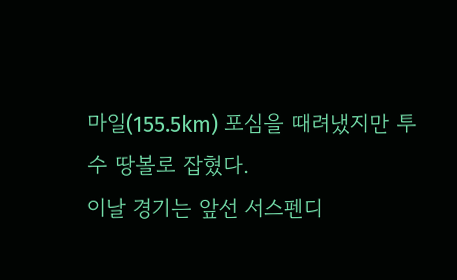마일(155.5km) 포심을 때려냈지만 투수 땅볼로 잡혔다.
이날 경기는 앞선 서스펜디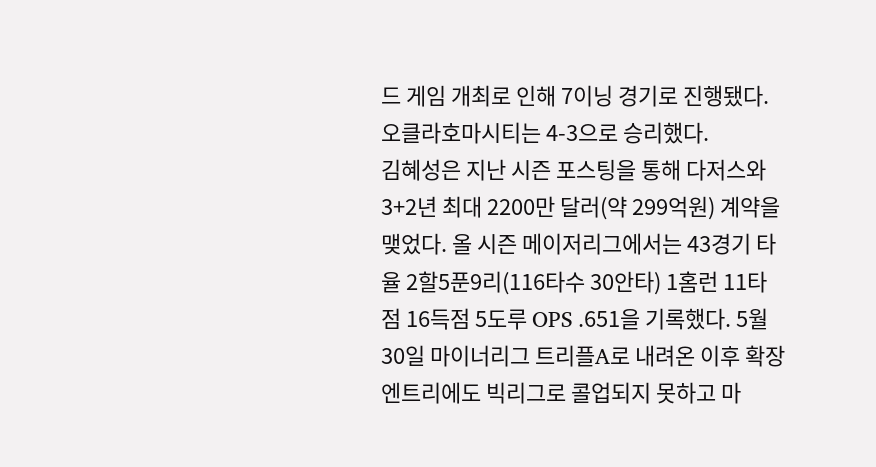드 게임 개최로 인해 7이닝 경기로 진행됐다. 오클라호마시티는 4-3으로 승리했다.
김혜성은 지난 시즌 포스팅을 통해 다저스와 3+2년 최대 2200만 달러(약 299억원) 계약을 맺었다. 올 시즌 메이저리그에서는 43경기 타율 2할5푼9리(116타수 30안타) 1홈런 11타점 16득점 5도루 OPS .651을 기록했다. 5월 30일 마이너리그 트리플A로 내려온 이후 확장 엔트리에도 빅리그로 콜업되지 못하고 마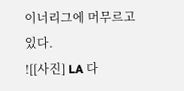이너리그에 머무르고 있다.
![[사진] LA 다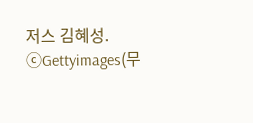저스 김혜성. ⓒGettyimages(무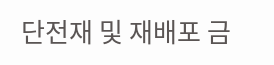단전재 및 재배포 금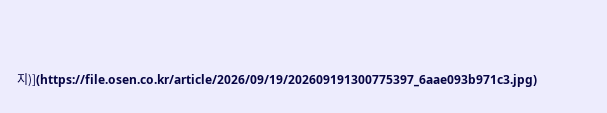지)](https://file.osen.co.kr/article/2026/09/19/202609191300775397_6aae093b971c3.jpg)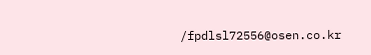/fpdlsl72556@osen.co.kr